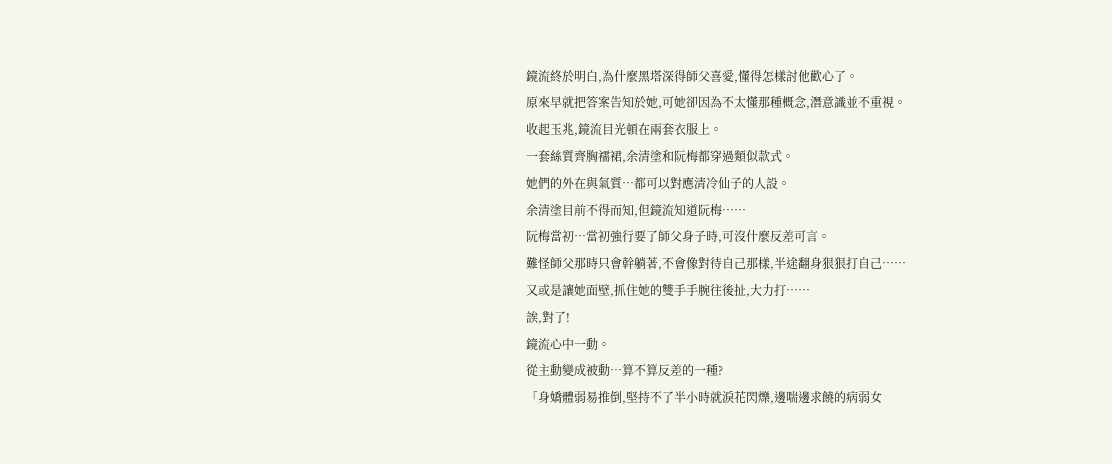鏡流終於明白,為什麼黑塔深得師父喜愛,懂得怎樣討他歡心了。
原來早就把答案告知於她,可她卻因為不太懂那種概念,潛意識並不重視。
收起玉兆,鏡流目光頓在兩套衣服上。
一套絲質齊胸襦裙,余清塗和阮梅都穿過類似款式。
她們的外在與氣質…都可以對應清冷仙子的人設。
余清塗目前不得而知,但鏡流知道阮梅……
阮梅當初…當初強行要了師父身子時,可沒什麼反差可言。
難怪師父那時只會幹躺著,不會像對待自己那樣,半途翻身狠狠打自己……
又或是讓她面壁,抓住她的雙手手腕往後扯,大力打……
誒,對了!
鏡流心中一動。
從主動變成被動…算不算反差的一種?
「身嬌體弱易推倒,堅持不了半小時就淚花閃爍,邊喘邊求饒的病弱女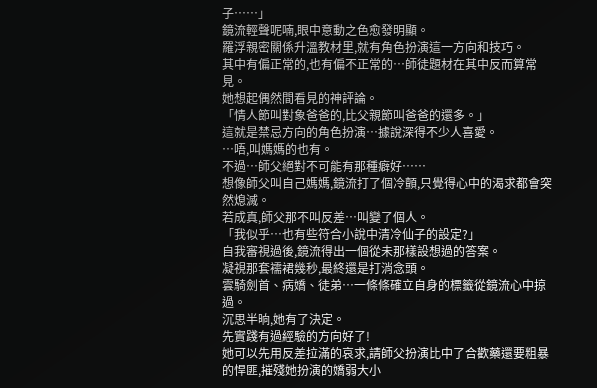子……」
鏡流輕聲呢喃,眼中意動之色愈發明顯。
羅浮親密關係升溫教材里,就有角色扮演這一方向和技巧。
其中有偏正常的,也有偏不正常的…師徒題材在其中反而算常見。
她想起偶然間看見的神評論。
「情人節叫對象爸爸的,比父親節叫爸爸的還多。」
這就是禁忌方向的角色扮演…據說深得不少人喜愛。
…唔,叫媽媽的也有。
不過…師父絕對不可能有那種癖好……
想像師父叫自己媽媽,鏡流打了個冷顫,只覺得心中的渴求都會突然熄滅。
若成真,師父那不叫反差…叫變了個人。
「我似乎…也有些符合小說中清冷仙子的設定?」
自我審視過後,鏡流得出一個從未那樣設想過的答案。
凝視那套襦裙幾秒,最終還是打消念頭。
雲騎劍首、病嬌、徒弟…一條條確立自身的標籤從鏡流心中掠過。
沉思半晌,她有了決定。
先實踐有過經驗的方向好了!
她可以先用反差拉滿的哀求,請師父扮演比中了合歡藥還要粗暴的悍匪,摧殘她扮演的嬌弱大小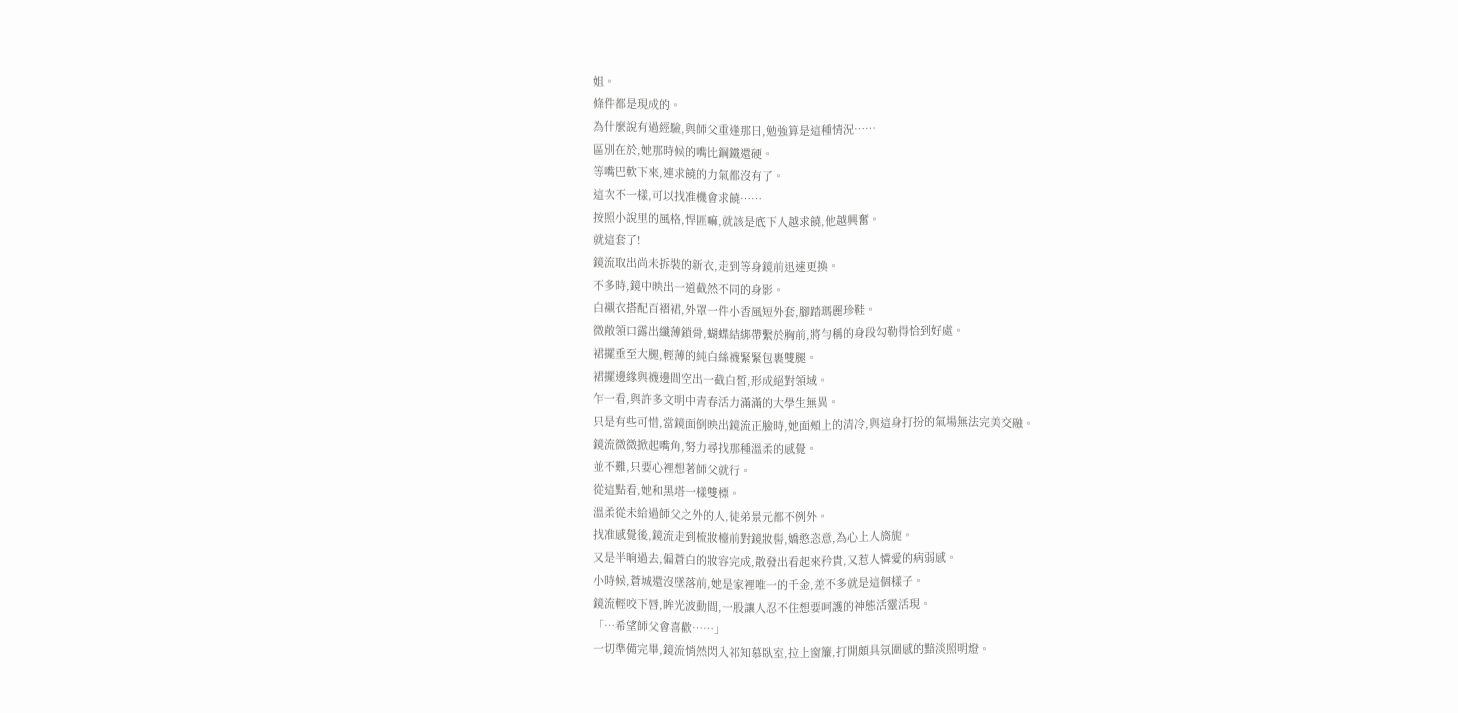姐。
條件都是現成的。
為什麼說有過經驗,與師父重逢那日,勉強算是這種情況……
區別在於,她那時候的嘴比鋼鐵還硬。
等嘴巴軟下來,連求饒的力氣都沒有了。
這次不一樣,可以找准機會求饒……
按照小說里的風格,悍匪嘛,就該是底下人越求饒,他越興奮。
就這套了!
鏡流取出尚未拆裝的新衣,走到等身鏡前迅速更換。
不多時,鏡中映出一道截然不同的身影。
白襯衣搭配百褶裙,外罩一件小香風短外套,腳踏瑪麗珍鞋。
微敞領口露出纖薄鎖骨,蝴蝶結綁帶繫於胸前,將勻稱的身段勾勒得恰到好處。
裙擺垂至大腿,輕薄的純白絲襪緊緊包裹雙腿。
裙擺邊緣與襪邊間空出一截白皙,形成絕對領域。
乍一看,與許多文明中青春活力滿滿的大學生無異。
只是有些可惜,當鏡面倒映出鏡流正臉時,她面頰上的清冷,與這身打扮的氣場無法完美交融。
鏡流微微掀起嘴角,努力尋找那種溫柔的感覺。
並不難,只要心裡想著師父就行。
從這點看,她和黑塔一樣雙標。
溫柔從未給過師父之外的人,徒弟景元都不例外。
找准感覺後,鏡流走到梳妝檯前對鏡妝髻,嬌憨恣意,為心上人旖旎。
又是半晌過去,偏蒼白的妝容完成,散發出看起來矜貴,又惹人憐愛的病弱感。
小時候,蒼城還沒墜落前,她是家裡唯一的千金,差不多就是這個樣子。
鏡流輕咬下唇,眸光波動間,一股讓人忍不住想要呵護的神態活靈活現。
「…希望師父會喜歡……」
一切準備完畢,鏡流悄然閃入祁知慕臥室,拉上窗簾,打開頗具氛圍感的黯淡照明燈。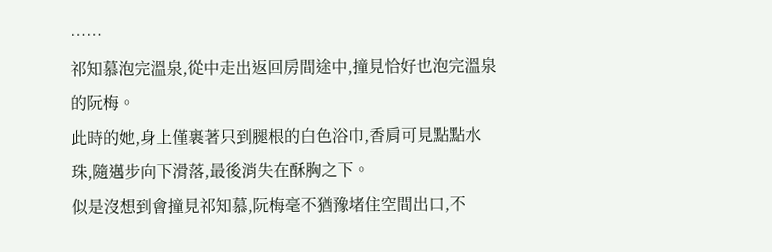……
祁知慕泡完溫泉,從中走出返回房間途中,撞見恰好也泡完溫泉的阮梅。
此時的她,身上僅裹著只到腿根的白色浴巾,香肩可見點點水珠,隨邁步向下滑落,最後消失在酥胸之下。
似是沒想到會撞見祁知慕,阮梅毫不猶豫堵住空間出口,不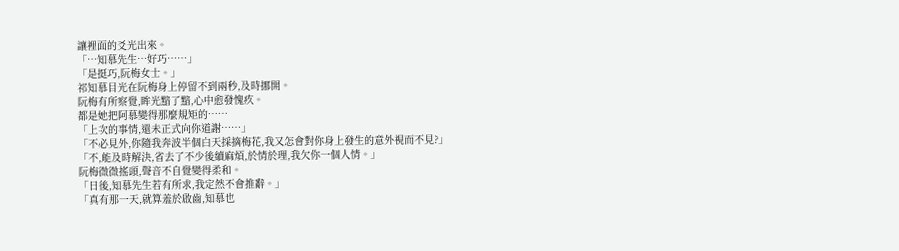讓裡面的爻光出來。
「…知慕先生…好巧……」
「是挺巧,阮梅女士。」
祁知慕目光在阮梅身上停留不到兩秒,及時挪開。
阮梅有所察覺,眸光黯了黯,心中愈發愧疚。
都是她把阿慕變得那麼規矩的……
「上次的事情,還未正式向你道謝……」
「不必見外,你隨我奔波半個白天採摘梅花,我又怎會對你身上發生的意外視而不見?」
「不,能及時解決,省去了不少後續麻煩,於情於理,我欠你一個人情。」
阮梅微微搖頭,聲音不自覺變得柔和。
「日後,知慕先生若有所求,我定然不會推辭。」
「真有那一天,就算羞於啟齒,知慕也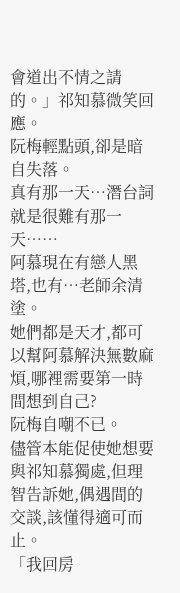會道出不情之請的。」祁知慕微笑回應。
阮梅輕點頭,卻是暗自失落。
真有那一天…潛台詞就是很難有那一天……
阿慕現在有戀人黑塔,也有…老師余清塗。
她們都是天才,都可以幫阿慕解決無數麻煩,哪裡需要第一時間想到自己?
阮梅自嘲不已。
儘管本能促使她想要與祁知慕獨處,但理智告訴她,偶遇間的交談,該懂得適可而止。
「我回房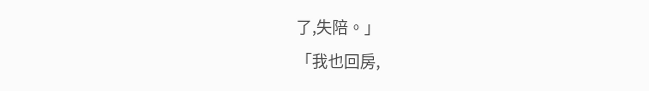了,失陪。」
「我也回房,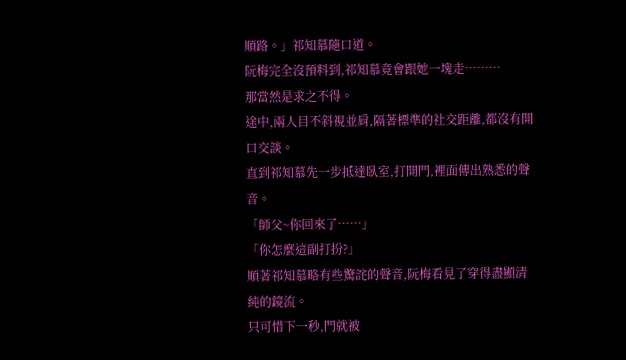順路。」祁知慕隨口道。
阮梅完全沒預料到,祁知慕竟會跟她一塊走………
那當然是求之不得。
途中,兩人目不斜視並肩,隔著標準的社交距離,都沒有開口交談。
直到祁知慕先一步抵達臥室,打開門,裡面傳出熟悉的聲音。
「師父~你回來了……」
「你怎麼這副打扮?」
順著祁知慕略有些驚詫的聲音,阮梅看見了穿得盡顯清純的鏡流。
只可惜下一秒,門就被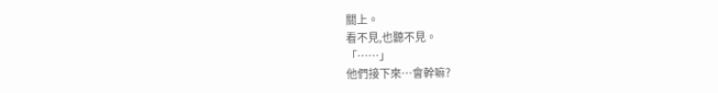關上。
看不見,也聽不見。
「……」
他們接下來…會幹嘛?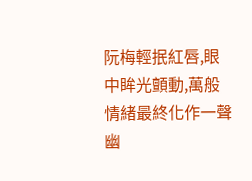阮梅輕抿紅唇,眼中眸光顫動,萬般情緒最終化作一聲幽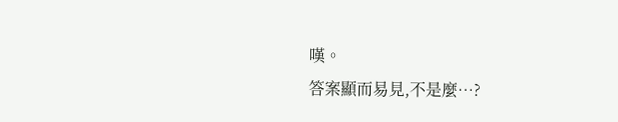嘆。
答案顯而易見,不是麼…?